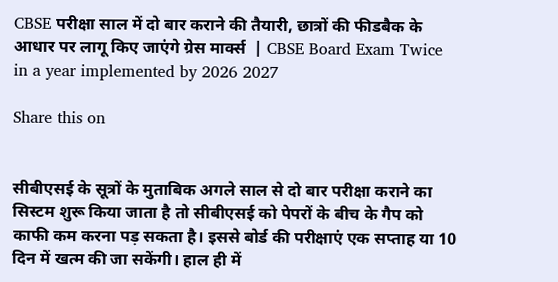CBSE परीक्षा साल में दो बार कराने की तैयारी, छात्रों की फीडबैक के आधार पर लागू किए जाएंगे ग्रेस मार्क्स  | CBSE Board Exam Twice in a year implemented by 2026 2027

Share this on


सीबीएसई के सूत्रों के मुताबिक अगले साल से दो बार परीक्षा कराने का सिस्टम शुरू किया जाता है तो सीबीएसई को पेपरों के बीच के गैप को काफी कम करना पड़ सकता है। इससे बोर्ड की परीक्षाएं एक सप्ताह या 10 दिन में खत्म की जा सकेंगी। हाल ही में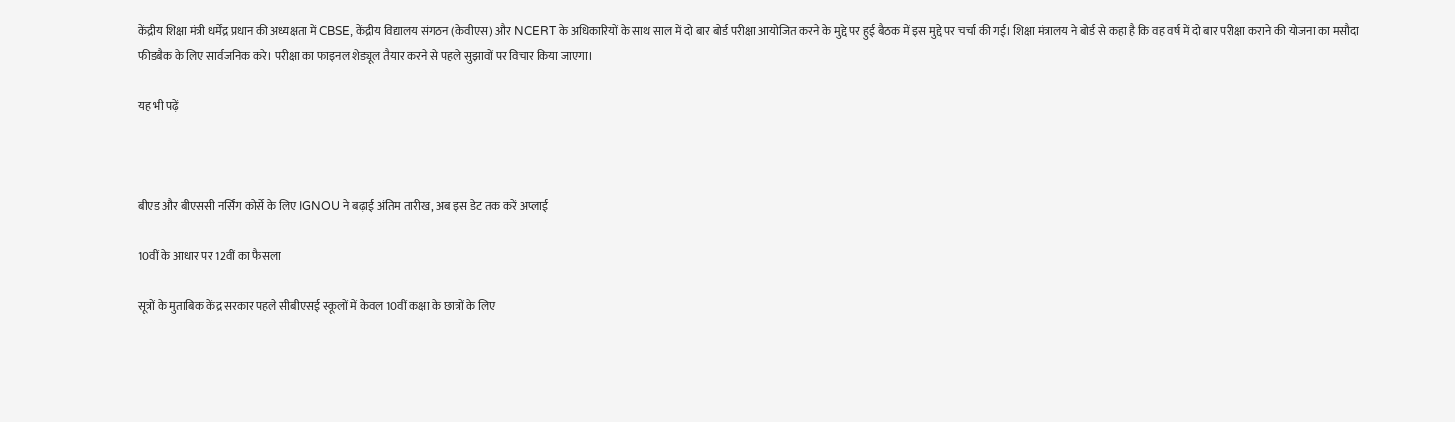केंद्रीय शिक्षा मंत्री धर्मेंद्र प्रधान की अध्यक्षता में CBSE, केंद्रीय विद्यालय संगठन (केवीएस) और NCERT के अधिकारियों के साथ साल में दो बार बोर्ड परीक्षा आयोजित करने के मुद्दे पर हुई बैठक में इस मुद्दे पर चर्चा की गई। शिक्षा मंत्रालय ने बोर्ड से कहा है कि वह वर्ष में दो बार परीक्षा कराने की योजना का मसौदा फीडबैक के लिए सार्वजनिक करे। परीक्षा का फाइनल शेड्यूल तैयार करने से पहले सुझावों पर विचार किया जाएगा।

यह भी पढ़ें



बीएड और बीएससी नर्सिंग कोर्से के लिए IGNOU ने बढ़ाई अंतिम तारीख, अब इस डेट तक करें अप्लाई

10वीं के आधार पर 12वीं का फैसला

सूत्रों के मुताबिक केंद्र सरकार पहले सीबीएसई स्कूलों में केवल 10वीं कक्षा के छात्रों के लिए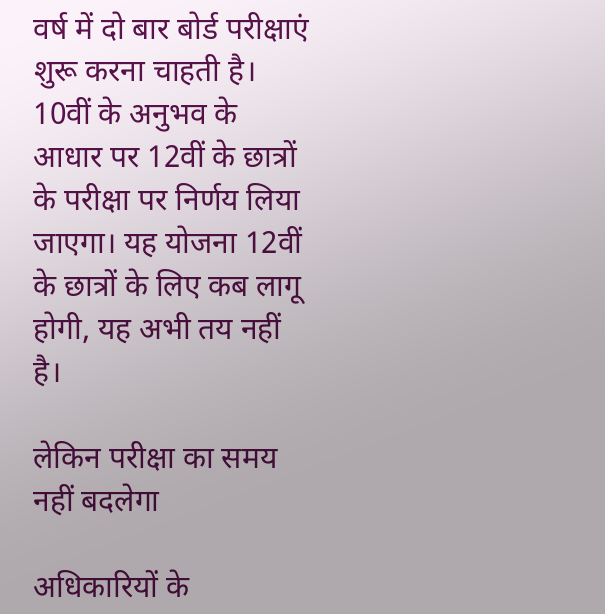वर्ष में दो बार बोर्ड परीक्षाएं शुरू करना चाहती है। 10वीं के अनुभव के आधार पर 12वीं के छात्रों के परीक्षा पर निर्णय लिया जाएगा। यह योजना 12वीं के छात्रों के लिए कब लागू होगी, यह अभी तय नहीं है।

लेकिन परीक्षा का समय नहीं बदलेगा

अधिकारियों के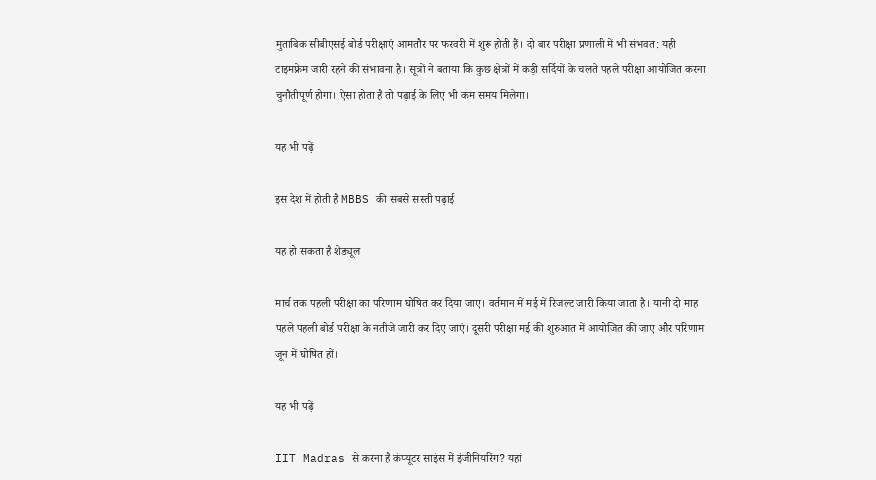मुताबिक सीबीएसई बोर्ड परीक्षाएं आमतौर पर फरवरी में शुरू होती हैं। दो बार परीक्षा प्रणाली में भी संभवत: यही टाइमफ्रेम जारी रहने की संभावना है। सूत्रों ने बताया कि कुछ क्षेत्रों में कड़ी सर्दियों के चलते पहले परीक्षा आयोजित करना चुनौतीपूर्ण होगा। ऐसा होता है तो पढ़ाई के लिए भी कम समय मिलेगा।

यह भी पढ़ें

इस देश में होती है MBBS की सबसे सस्ती पढ़ाई

यह हो सकता है शेड्यूल

मार्च तक पहली परीक्षा का परिणाम घोषित कर दिया जाए। वर्तमान में मई में रिजल्ट जारी किया जाता है। यानी दो माह पहले पहली बोर्ड परीक्षा के नतीजे जारी कर दिए जाएं। दूसरी परीक्षा मई की शुरुआत में आयोजित की जाए और परिणाम जून में घोषित हों।

यह भी पढ़ें

IIT Madras से करना है कंप्यूटर साइंस में इंजीनियरिंग? यहां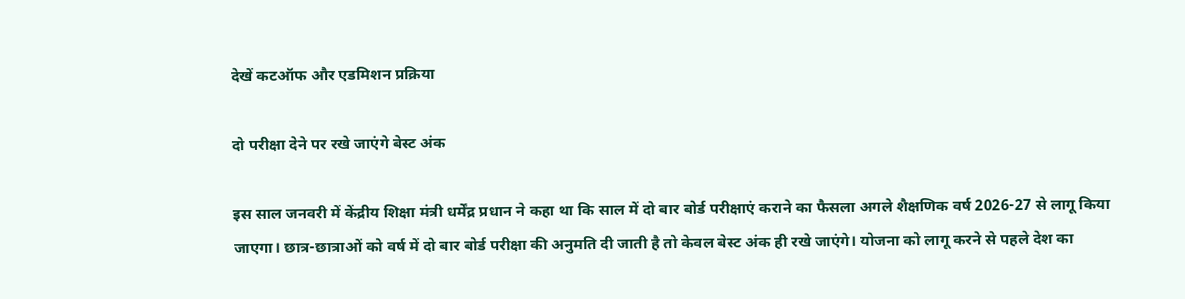देखें कटऑफ और एडमिशन प्रक्रिया

दो परीक्षा देने पर रखे जाएंगे बेस्ट अंक

इस साल जनवरी में केंद्रीय शिक्षा मंत्री धर्मेंद्र प्रधान ने कहा था कि साल में दो बार बोर्ड परीक्षाएं कराने का फैसला अगले शैक्षणिक वर्ष 2026-27 से लागू किया जाएगा। छात्र-छात्राओं को वर्ष में दो बार बोर्ड परीक्षा की अनुमति दी जाती है तो केवल बेस्ट अंक ही रखे जाएंगे। योजना को लागू करने से पहले देश का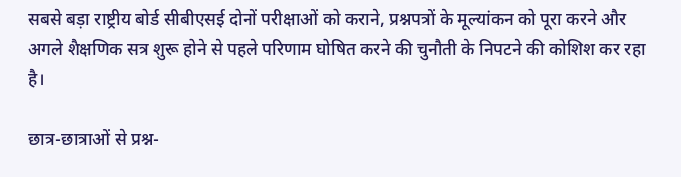सबसे बड़ा राष्ट्रीय बोर्ड सीबीएसई दोनों परीक्षाओं को कराने, प्रश्नपत्रों के मूल्यांकन को पूरा करने और अगले शैक्षणिक सत्र शुरू होने से पहले परिणाम घोषित करने की चुनौती के निपटने की कोशिश कर रहा है।

छात्र-छात्राओं से प्रश्न-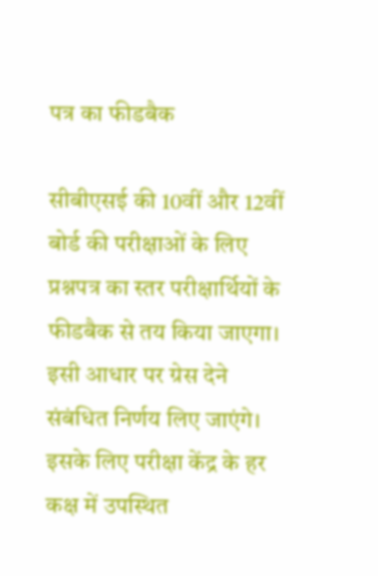पत्र का फीडबैक

सीबीएसई की 10वीं और 12वीं बोर्ड की परीक्षाओं के लिए प्रश्नपत्र का स्तर परीक्षार्थियों के फीडबैक से तय किया जाएगा। इसी आधार पर ग्रेस देने संबंधित निर्णय लिए जाएंगे। इसके लिए परीक्षा केंद्र के हर कक्ष में उपस्थित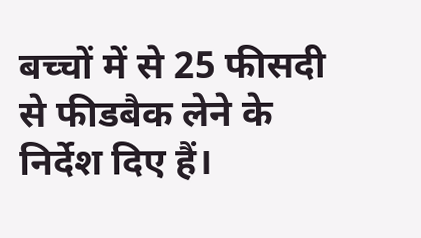बच्चों में से 25 फीसदी से फीडबैक लेने के निर्देश दिए हैं।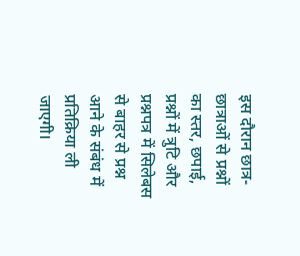इस दौरान छात्र-छात्राओं से प्रश्नों का स्तर, छपाई, प्रश्नों में त्रुटि और प्रश्नपत्र में सिलेबस से बाहर से प्रश्न आने के संबंध में प्रतिक्रिया ली जाएगी।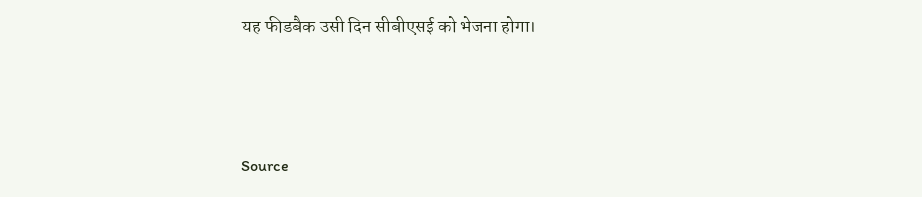यह फीडबैक उसी दिन सीबीएसई को भेजना होगा।



Source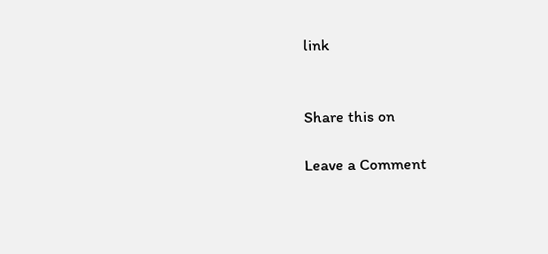link


Share this on

Leave a Comment